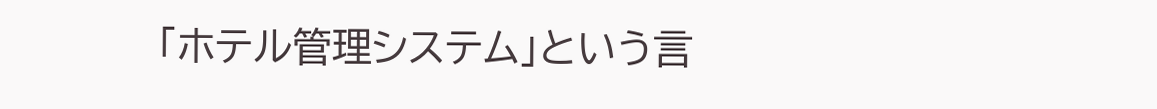「ホテル管理システム」という言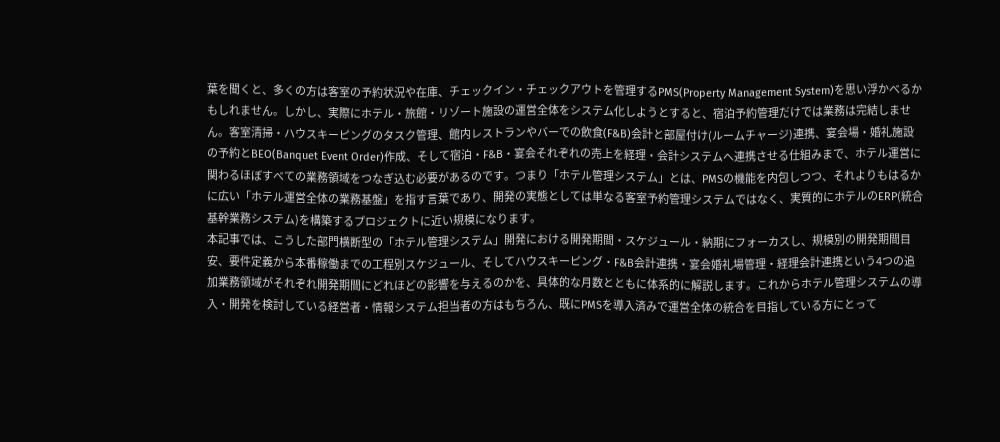葉を聞くと、多くの方は客室の予約状況や在庫、チェックイン・チェックアウトを管理するPMS(Property Management System)を思い浮かべるかもしれません。しかし、実際にホテル・旅館・リゾート施設の運営全体をシステム化しようとすると、宿泊予約管理だけでは業務は完結しません。客室清掃・ハウスキーピングのタスク管理、館内レストランやバーでの飲食(F&B)会計と部屋付け(ルームチャージ)連携、宴会場・婚礼施設の予約とBEO(Banquet Event Order)作成、そして宿泊・F&B・宴会それぞれの売上を経理・会計システムへ連携させる仕組みまで、ホテル運営に関わるほぼすべての業務領域をつなぎ込む必要があるのです。つまり「ホテル管理システム」とは、PMSの機能を内包しつつ、それよりもはるかに広い「ホテル運営全体の業務基盤」を指す言葉であり、開発の実態としては単なる客室予約管理システムではなく、実質的にホテルのERP(統合基幹業務システム)を構築するプロジェクトに近い規模になります。
本記事では、こうした部門横断型の「ホテル管理システム」開発における開発期間・スケジュール・納期にフォーカスし、規模別の開発期間目安、要件定義から本番稼働までの工程別スケジュール、そしてハウスキーピング・F&B会計連携・宴会婚礼場管理・経理会計連携という4つの追加業務領域がそれぞれ開発期間にどれほどの影響を与えるのかを、具体的な月数とともに体系的に解説します。これからホテル管理システムの導入・開発を検討している経営者・情報システム担当者の方はもちろん、既にPMSを導入済みで運営全体の統合を目指している方にとって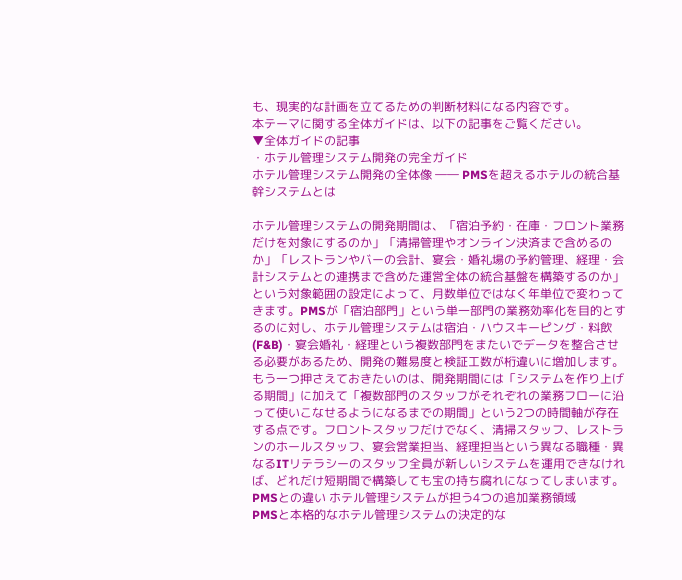も、現実的な計画を立てるための判断材料になる内容です。
本テーマに関する全体ガイドは、以下の記事をご覧ください。
▼全体ガイドの記事
・ホテル管理システム開発の完全ガイド
ホテル管理システム開発の全体像 ―― PMSを超えるホテルの統合基幹システムとは

ホテル管理システムの開発期間は、「宿泊予約・在庫・フロント業務だけを対象にするのか」「清掃管理やオンライン決済まで含めるのか」「レストランやバーの会計、宴会・婚礼場の予約管理、経理・会計システムとの連携まで含めた運営全体の統合基盤を構築するのか」という対象範囲の設定によって、月数単位ではなく年単位で変わってきます。PMSが「宿泊部門」という単一部門の業務効率化を目的とするのに対し、ホテル管理システムは宿泊・ハウスキーピング・料飲(F&B)・宴会婚礼・経理という複数部門をまたいでデータを整合させる必要があるため、開発の難易度と検証工数が桁違いに増加します。
もう一つ押さえておきたいのは、開発期間には「システムを作り上げる期間」に加えて「複数部門のスタッフがそれぞれの業務フローに沿って使いこなせるようになるまでの期間」という2つの時間軸が存在する点です。フロントスタッフだけでなく、清掃スタッフ、レストランのホールスタッフ、宴会営業担当、経理担当という異なる職種・異なるITリテラシーのスタッフ全員が新しいシステムを運用できなければ、どれだけ短期間で構築しても宝の持ち腐れになってしまいます。
PMSとの違い ホテル管理システムが担う4つの追加業務領域
PMSと本格的なホテル管理システムの決定的な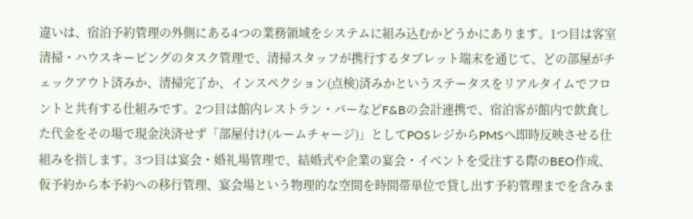違いは、宿泊予約管理の外側にある4つの業務領域をシステムに組み込むかどうかにあります。1つ目は客室清掃・ハウスキーピングのタスク管理で、清掃スタッフが携行するタブレット端末を通じて、どの部屋がチェックアウト済みか、清掃完了か、インスペクション(点検)済みかというステータスをリアルタイムでフロントと共有する仕組みです。2つ目は館内レストラン・バーなどF&Bの会計連携で、宿泊客が館内で飲食した代金をその場で現金決済せず「部屋付け(ルームチャージ)」としてPOSレジからPMSへ即時反映させる仕組みを指します。3つ目は宴会・婚礼場管理で、結婚式や企業の宴会・イベントを受注する際のBEO作成、仮予約から本予約への移行管理、宴会場という物理的な空間を時間帯単位で貸し出す予約管理までを含みま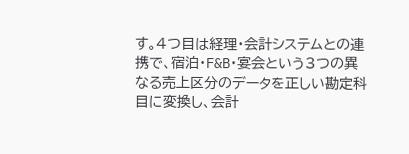す。4つ目は経理・会計システムとの連携で、宿泊・F&B・宴会という3つの異なる売上区分のデータを正しい勘定科目に変換し、会計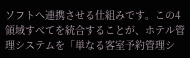ソフトへ連携させる仕組みです。この4領域すべてを統合することが、ホテル管理システムを「単なる客室予約管理シ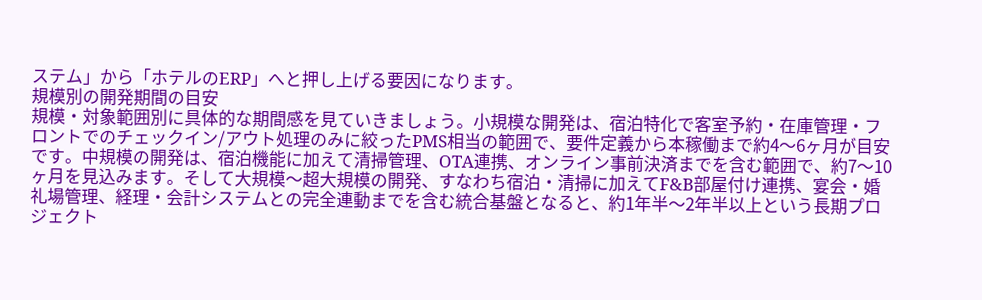ステム」から「ホテルのERP」へと押し上げる要因になります。
規模別の開発期間の目安
規模・対象範囲別に具体的な期間感を見ていきましょう。小規模な開発は、宿泊特化で客室予約・在庫管理・フロントでのチェックイン/アウト処理のみに絞ったPMS相当の範囲で、要件定義から本稼働まで約4〜6ヶ月が目安です。中規模の開発は、宿泊機能に加えて清掃管理、OTA連携、オンライン事前決済までを含む範囲で、約7〜10ヶ月を見込みます。そして大規模〜超大規模の開発、すなわち宿泊・清掃に加えてF&B部屋付け連携、宴会・婚礼場管理、経理・会計システムとの完全連動までを含む統合基盤となると、約1年半〜2年半以上という長期プロジェクト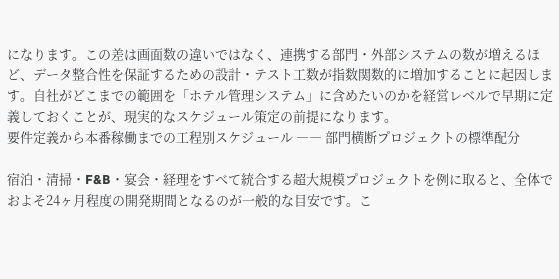になります。この差は画面数の違いではなく、連携する部門・外部システムの数が増えるほど、データ整合性を保証するための設計・テスト工数が指数関数的に増加することに起因します。自社がどこまでの範囲を「ホテル管理システム」に含めたいのかを経営レベルで早期に定義しておくことが、現実的なスケジュール策定の前提になります。
要件定義から本番稼働までの工程別スケジュール ―― 部門横断プロジェクトの標準配分

宿泊・清掃・F&B・宴会・経理をすべて統合する超大規模プロジェクトを例に取ると、全体でおよそ24ヶ月程度の開発期間となるのが一般的な目安です。こ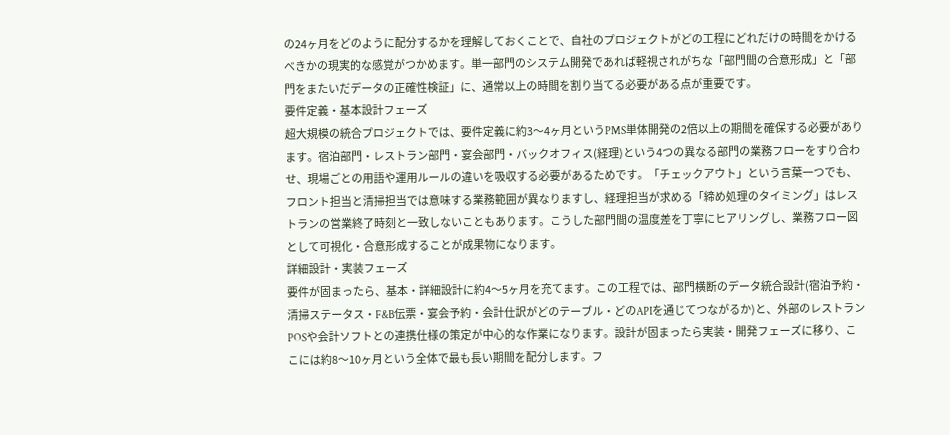の24ヶ月をどのように配分するかを理解しておくことで、自社のプロジェクトがどの工程にどれだけの時間をかけるべきかの現実的な感覚がつかめます。単一部門のシステム開発であれば軽視されがちな「部門間の合意形成」と「部門をまたいだデータの正確性検証」に、通常以上の時間を割り当てる必要がある点が重要です。
要件定義・基本設計フェーズ
超大規模の統合プロジェクトでは、要件定義に約3〜4ヶ月というPMS単体開発の2倍以上の期間を確保する必要があります。宿泊部門・レストラン部門・宴会部門・バックオフィス(経理)という4つの異なる部門の業務フローをすり合わせ、現場ごとの用語や運用ルールの違いを吸収する必要があるためです。「チェックアウト」という言葉一つでも、フロント担当と清掃担当では意味する業務範囲が異なりますし、経理担当が求める「締め処理のタイミング」はレストランの営業終了時刻と一致しないこともあります。こうした部門間の温度差を丁寧にヒアリングし、業務フロー図として可視化・合意形成することが成果物になります。
詳細設計・実装フェーズ
要件が固まったら、基本・詳細設計に約4〜5ヶ月を充てます。この工程では、部門横断のデータ統合設計(宿泊予約・清掃ステータス・F&B伝票・宴会予約・会計仕訳がどのテーブル・どのAPIを通じてつながるか)と、外部のレストランPOSや会計ソフトとの連携仕様の策定が中心的な作業になります。設計が固まったら実装・開発フェーズに移り、ここには約8〜10ヶ月という全体で最も長い期間を配分します。フ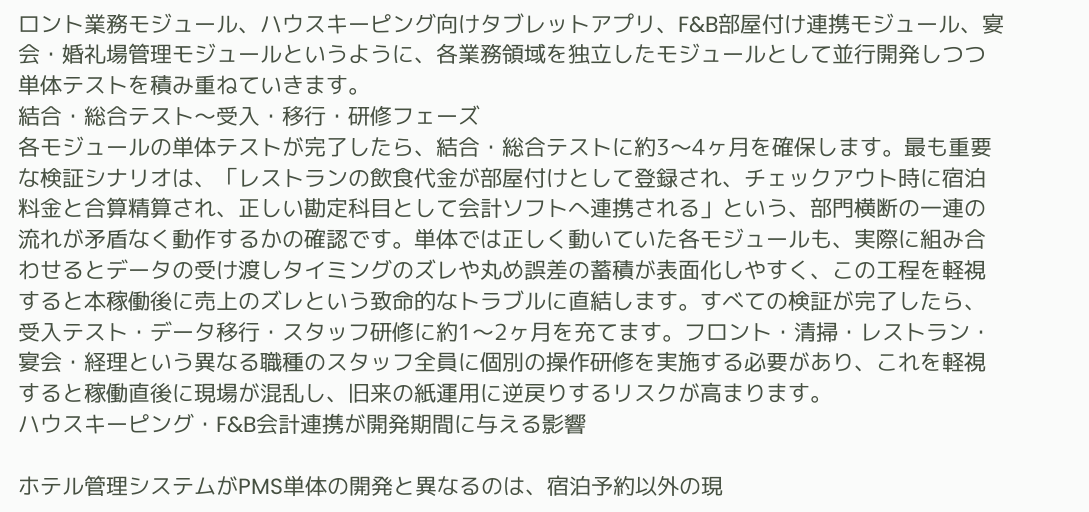ロント業務モジュール、ハウスキーピング向けタブレットアプリ、F&B部屋付け連携モジュール、宴会・婚礼場管理モジュールというように、各業務領域を独立したモジュールとして並行開発しつつ単体テストを積み重ねていきます。
結合・総合テスト〜受入・移行・研修フェーズ
各モジュールの単体テストが完了したら、結合・総合テストに約3〜4ヶ月を確保します。最も重要な検証シナリオは、「レストランの飲食代金が部屋付けとして登録され、チェックアウト時に宿泊料金と合算精算され、正しい勘定科目として会計ソフトへ連携される」という、部門横断の一連の流れが矛盾なく動作するかの確認です。単体では正しく動いていた各モジュールも、実際に組み合わせるとデータの受け渡しタイミングのズレや丸め誤差の蓄積が表面化しやすく、この工程を軽視すると本稼働後に売上のズレという致命的なトラブルに直結します。すべての検証が完了したら、受入テスト・データ移行・スタッフ研修に約1〜2ヶ月を充てます。フロント・清掃・レストラン・宴会・経理という異なる職種のスタッフ全員に個別の操作研修を実施する必要があり、これを軽視すると稼働直後に現場が混乱し、旧来の紙運用に逆戻りするリスクが高まります。
ハウスキーピング・F&B会計連携が開発期間に与える影響

ホテル管理システムがPMS単体の開発と異なるのは、宿泊予約以外の現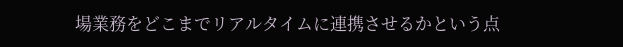場業務をどこまでリアルタイムに連携させるかという点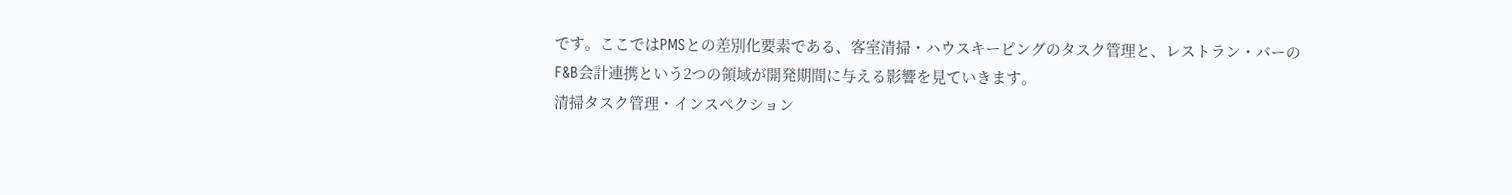です。ここではPMSとの差別化要素である、客室清掃・ハウスキーピングのタスク管理と、レストラン・バーのF&B会計連携という2つの領域が開発期間に与える影響を見ていきます。
清掃タスク管理・インスペクション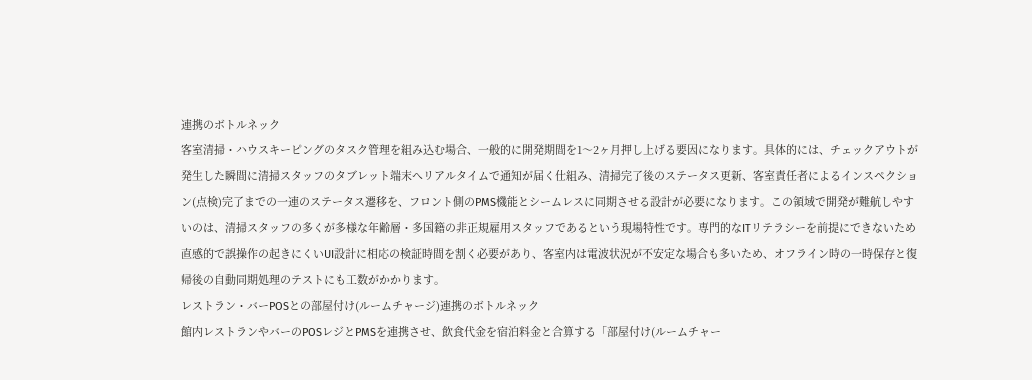連携のボトルネック
客室清掃・ハウスキーピングのタスク管理を組み込む場合、一般的に開発期間を1〜2ヶ月押し上げる要因になります。具体的には、チェックアウトが発生した瞬間に清掃スタッフのタブレット端末へリアルタイムで通知が届く仕組み、清掃完了後のステータス更新、客室責任者によるインスペクション(点検)完了までの一連のステータス遷移を、フロント側のPMS機能とシームレスに同期させる設計が必要になります。この領域で開発が難航しやすいのは、清掃スタッフの多くが多様な年齢層・多国籍の非正規雇用スタッフであるという現場特性です。専門的なITリテラシーを前提にできないため直感的で誤操作の起きにくいUI設計に相応の検証時間を割く必要があり、客室内は電波状況が不安定な場合も多いため、オフライン時の一時保存と復帰後の自動同期処理のテストにも工数がかかります。
レストラン・バーPOSとの部屋付け(ルームチャージ)連携のボトルネック
館内レストランやバーのPOSレジとPMSを連携させ、飲食代金を宿泊料金と合算する「部屋付け(ルームチャー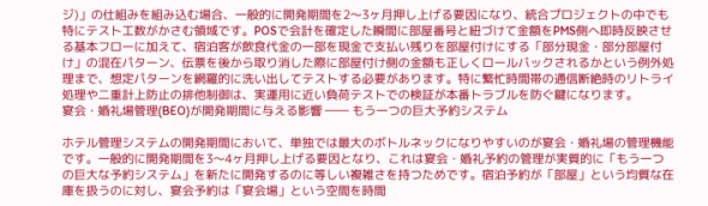ジ)」の仕組みを組み込む場合、一般的に開発期間を2〜3ヶ月押し上げる要因になり、統合プロジェクトの中でも特にテスト工数がかさむ領域です。POSで会計を確定した瞬間に部屋番号と紐づけて金額をPMS側へ即時反映させる基本フローに加えて、宿泊客が飲食代金の一部を現金で支払い残りを部屋付けにする「部分現金・部分部屋付け」の混在パターン、伝票を後から取り消した際に部屋付け側の金額も正しくロールバックされるかという例外処理まで、想定パターンを網羅的に洗い出してテストする必要があります。特に繁忙時間帯の通信断絶時のリトライ処理や二重計上防止の排他制御は、実運用に近い負荷テストでの検証が本番トラブルを防ぐ鍵になります。
宴会・婚礼場管理(BEO)が開発期間に与える影響 ―― もう一つの巨大予約システム

ホテル管理システムの開発期間において、単独では最大のボトルネックになりやすいのが宴会・婚礼場の管理機能です。一般的に開発期間を3〜4ヶ月押し上げる要因となり、これは宴会・婚礼予約の管理が実質的に「もう一つの巨大な予約システム」を新たに開発するのに等しい複雑さを持つためです。宿泊予約が「部屋」という均質な在庫を扱うのに対し、宴会予約は「宴会場」という空間を時間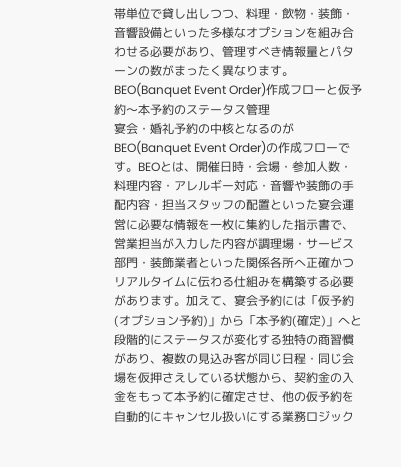帯単位で貸し出しつつ、料理・飲物・装飾・音響設備といった多様なオプションを組み合わせる必要があり、管理すべき情報量とパターンの数がまったく異なります。
BEO(Banquet Event Order)作成フローと仮予約〜本予約のステータス管理
宴会・婚礼予約の中核となるのがBEO(Banquet Event Order)の作成フローです。BEOとは、開催日時・会場・参加人数・料理内容・アレルギー対応・音響や装飾の手配内容・担当スタッフの配置といった宴会運営に必要な情報を一枚に集約した指示書で、営業担当が入力した内容が調理場・サービス部門・装飾業者といった関係各所へ正確かつリアルタイムに伝わる仕組みを構築する必要があります。加えて、宴会予約には「仮予約(オプション予約)」から「本予約(確定)」へと段階的にステータスが変化する独特の商習慣があり、複数の見込み客が同じ日程・同じ会場を仮押さえしている状態から、契約金の入金をもって本予約に確定させ、他の仮予約を自動的にキャンセル扱いにする業務ロジック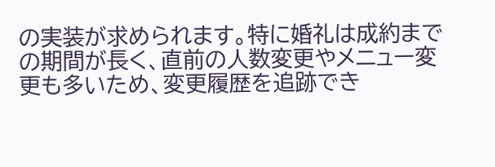の実装が求められます。特に婚礼は成約までの期間が長く、直前の人数変更やメニュー変更も多いため、変更履歴を追跡でき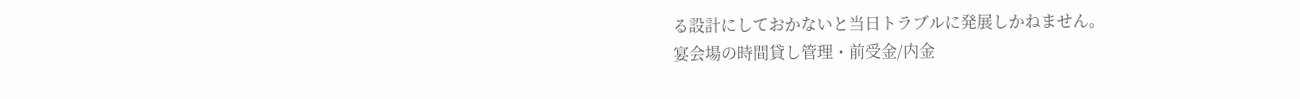る設計にしておかないと当日トラブルに発展しかねません。
宴会場の時間貸し管理・前受金/内金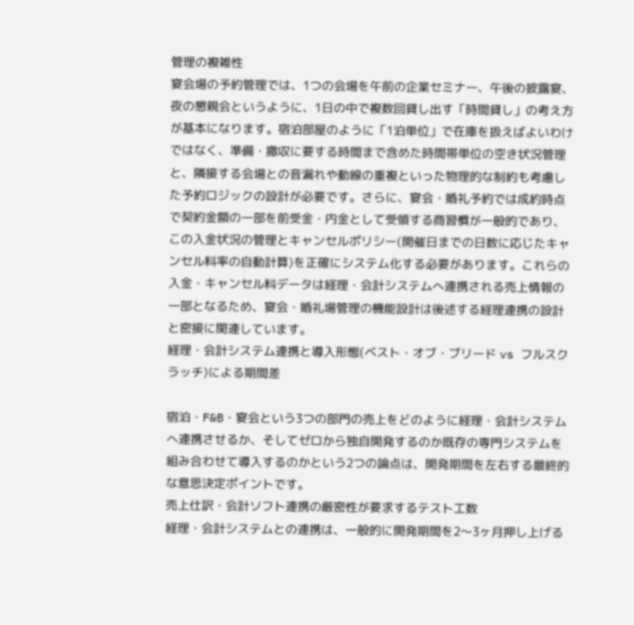管理の複雑性
宴会場の予約管理では、1つの会場を午前の企業セミナー、午後の披露宴、夜の懇親会というように、1日の中で複数回貸し出す「時間貸し」の考え方が基本になります。宿泊部屋のように「1泊単位」で在庫を扱えばよいわけではなく、準備・撤収に要する時間まで含めた時間帯単位の空き状況管理と、隣接する会場との音漏れや動線の重複といった物理的な制約も考慮した予約ロジックの設計が必要です。さらに、宴会・婚礼予約では成約時点で契約金額の一部を前受金・内金として受領する商習慣が一般的であり、この入金状況の管理とキャンセルポリシー(開催日までの日数に応じたキャンセル料率の自動計算)を正確にシステム化する必要があります。これらの入金・キャンセル料データは経理・会計システムへ連携される売上情報の一部となるため、宴会・婚礼場管理の機能設計は後述する経理連携の設計と密接に関連しています。
経理・会計システム連携と導入形態(ベスト・オブ・ブリード vs フルスクラッチ)による期間差

宿泊・F&B・宴会という3つの部門の売上をどのように経理・会計システムへ連携させるか、そしてゼロから独自開発するのか既存の専門システムを組み合わせて導入するのかという2つの論点は、開発期間を左右する最終的な意思決定ポイントです。
売上仕訳・会計ソフト連携の厳密性が要求するテスト工数
経理・会計システムとの連携は、一般的に開発期間を2〜3ヶ月押し上げる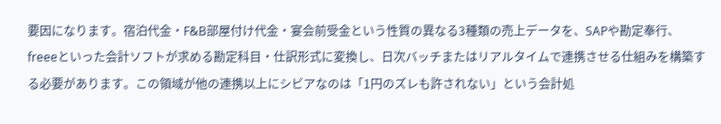要因になります。宿泊代金・F&B部屋付け代金・宴会前受金という性質の異なる3種類の売上データを、SAPや勘定奉行、freeeといった会計ソフトが求める勘定科目・仕訳形式に変換し、日次バッチまたはリアルタイムで連携させる仕組みを構築する必要があります。この領域が他の連携以上にシビアなのは「1円のズレも許されない」という会計処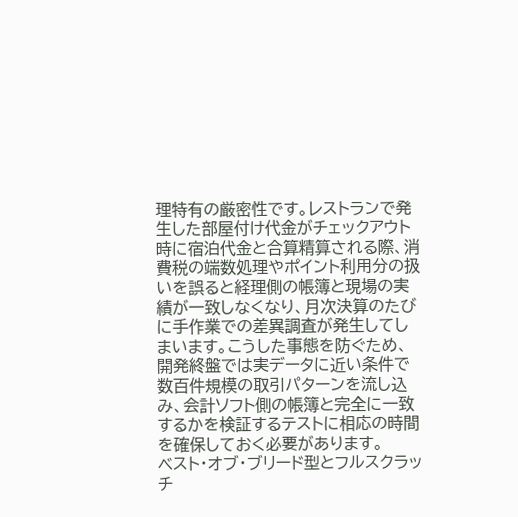理特有の厳密性です。レストランで発生した部屋付け代金がチェックアウト時に宿泊代金と合算精算される際、消費税の端数処理やポイント利用分の扱いを誤ると経理側の帳簿と現場の実績が一致しなくなり、月次決算のたびに手作業での差異調査が発生してしまいます。こうした事態を防ぐため、開発終盤では実データに近い条件で数百件規模の取引パターンを流し込み、会計ソフト側の帳簿と完全に一致するかを検証するテストに相応の時間を確保しておく必要があります。
ベスト・オブ・ブリード型とフルスクラッチ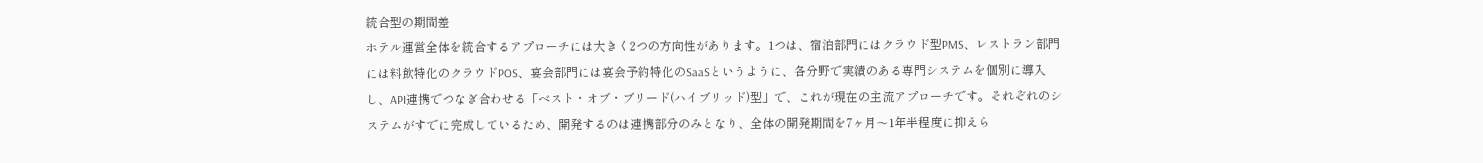統合型の期間差
ホテル運営全体を統合するアプローチには大きく2つの方向性があります。1つは、宿泊部門にはクラウド型PMS、レストラン部門には料飲特化のクラウドPOS、宴会部門には宴会予約特化のSaaSというように、各分野で実績のある専門システムを個別に導入し、API連携でつなぎ合わせる「ベスト・オブ・ブリード(ハイブリッド)型」で、これが現在の主流アプローチです。それぞれのシステムがすでに完成しているため、開発するのは連携部分のみとなり、全体の開発期間を7ヶ月〜1年半程度に抑えら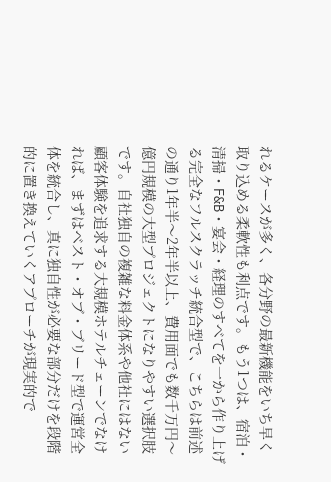れるケースが多く、各分野の最新機能をいち早く取り込める柔軟性も利点です。もう1つは、宿泊・清掃・F&B・宴会・経理のすべてを一から作り上げる完全なフルスクラッチ統合型で、こちらは前述の通り1年半〜2年半以上、費用面でも数千万円〜億円規模の大型プロジェクトになりやすい選択肢です。自社独自の複雑な料金体系や他社にはない顧客体験を追求する大規模ホテルチェーンでなければ、まずはベスト・オブ・ブリード型で運営全体を統合し、真に独自性が必要な部分だけを段階的に置き換えていくアプローチが現実的で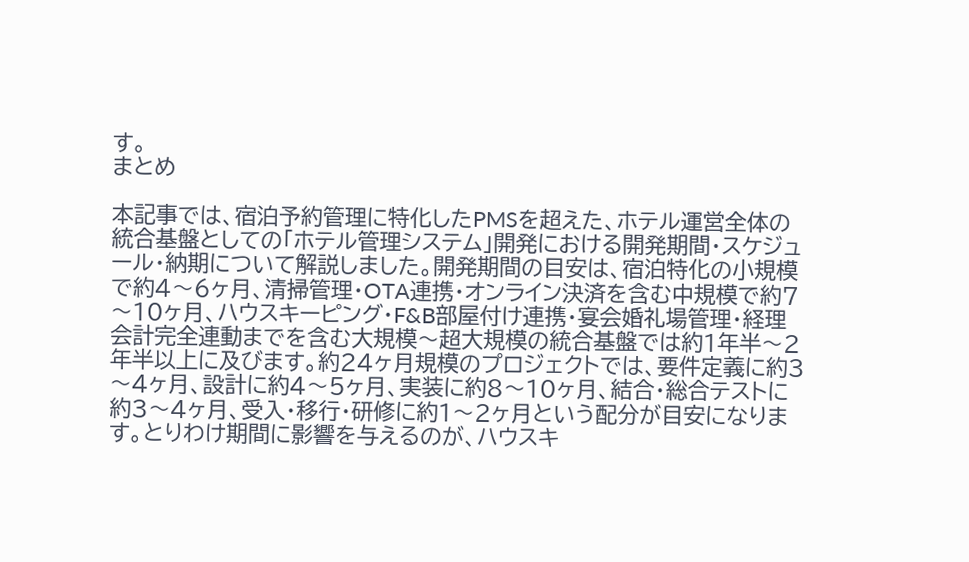す。
まとめ

本記事では、宿泊予約管理に特化したPMSを超えた、ホテル運営全体の統合基盤としての「ホテル管理システム」開発における開発期間・スケジュール・納期について解説しました。開発期間の目安は、宿泊特化の小規模で約4〜6ヶ月、清掃管理・OTA連携・オンライン決済を含む中規模で約7〜10ヶ月、ハウスキーピング・F&B部屋付け連携・宴会婚礼場管理・経理会計完全連動までを含む大規模〜超大規模の統合基盤では約1年半〜2年半以上に及びます。約24ヶ月規模のプロジェクトでは、要件定義に約3〜4ヶ月、設計に約4〜5ヶ月、実装に約8〜10ヶ月、結合・総合テストに約3〜4ヶ月、受入・移行・研修に約1〜2ヶ月という配分が目安になります。とりわけ期間に影響を与えるのが、ハウスキ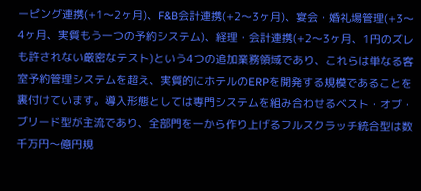ーピング連携(+1〜2ヶ月)、F&B会計連携(+2〜3ヶ月)、宴会・婚礼場管理(+3〜4ヶ月、実質もう一つの予約システム)、経理・会計連携(+2〜3ヶ月、1円のズレも許されない厳密なテスト)という4つの追加業務領域であり、これらは単なる客室予約管理システムを超え、実質的にホテルのERPを開発する規模であることを裏付けています。導入形態としては専門システムを組み合わせるベスト・オブ・ブリード型が主流であり、全部門を一から作り上げるフルスクラッチ統合型は数千万円〜億円規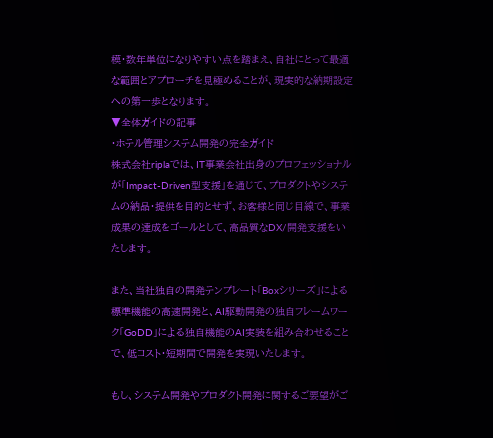模・数年単位になりやすい点を踏まえ、自社にとって最適な範囲とアプローチを見極めることが、現実的な納期設定への第一歩となります。
▼全体ガイドの記事
・ホテル管理システム開発の完全ガイド
株式会社riplaでは、IT事業会社出身のプロフェッショナルが「Impact-Driven型支援」を通じて、プロダクトやシステムの納品・提供を目的とせず、お客様と同じ目線で、事業成果の達成をゴールとして、高品質なDX/開発支援をいたします。

また、当社独自の開発テンプレート「Boxシリーズ」による標準機能の高速開発と、AI駆動開発の独自フレームワーク「GoDD」による独自機能のAI実装を組み合わせることで、低コスト・短期間で開発を実現いたします。

もし、システム開発やプロダクト開発に関するご要望がご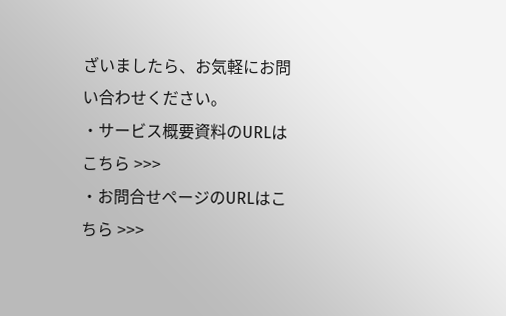ざいましたら、お気軽にお問い合わせください。
・サービス概要資料のURLはこちら >>>
・お問合せページのURLはこちら >>>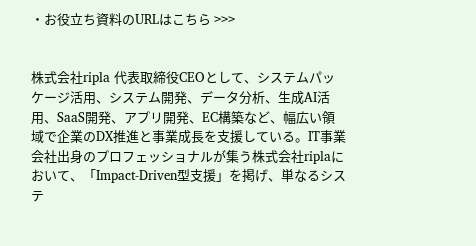・お役立ち資料のURLはこちら >>>


株式会社ripla 代表取締役CEOとして、システムパッケージ活用、システム開発、データ分析、生成AI活用、SaaS開発、アプリ開発、EC構築など、幅広い領域で企業のDX推進と事業成長を支援している。IT事業会社出身のプロフェッショナルが集う株式会社riplaにおいて、「Impact-Driven型支援」を掲げ、単なるシステ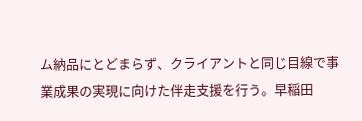ム納品にとどまらず、クライアントと同じ目線で事業成果の実現に向けた伴走支援を行う。早稲田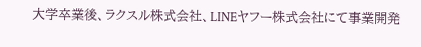大学卒業後、ラクスル株式会社、LINEヤフー株式会社にて事業開発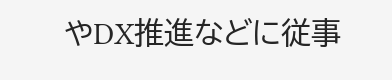やDX推進などに従事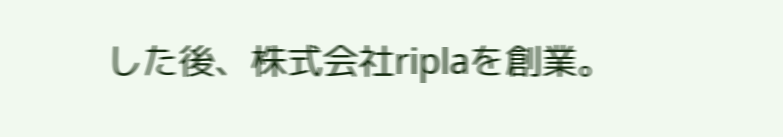した後、株式会社riplaを創業。